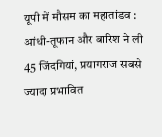यूपी में मौसम का महातांडव : आंधी-तूफान और बारिश ने ली 45 जिंदगियां, प्रयागराज सबसे ज्यादा प्रभावित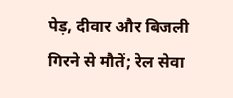पेड़, दीवार और बिजली गिरने से मौतें; रेल सेवा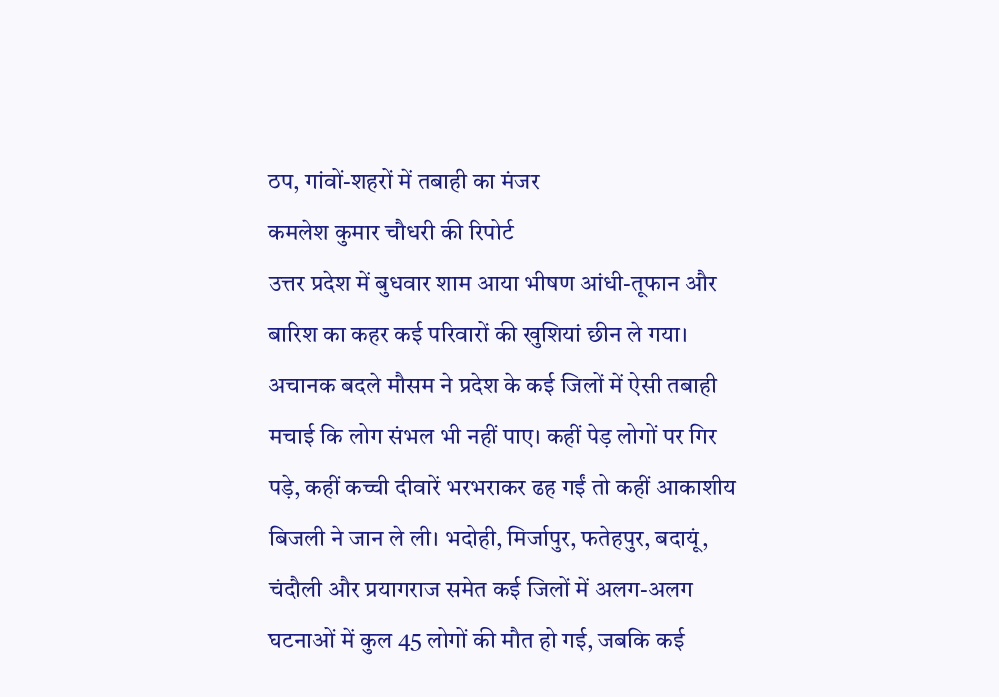ठप, गांवों-शहरों में तबाही का मंजर
कमलेश कुमार चौधरी की रिपोर्ट
उत्तर प्रदेश में बुधवार शाम आया भीषण आंधी-तूफान और बारिश का कहर कई परिवारों की खुशियां छीन ले गया। अचानक बदले मौसम ने प्रदेश के कई जिलों में ऐसी तबाही मचाई कि लोग संभल भी नहीं पाए। कहीं पेड़ लोगों पर गिर पड़े, कहीं कच्ची दीवारें भरभराकर ढह गईं तो कहीं आकाशीय बिजली ने जान ले ली। भदोही, मिर्जापुर, फतेहपुर, बदायूं, चंदौली और प्रयागराज समेत कई जिलों में अलग-अलग घटनाओं में कुल 45 लोगों की मौत हो गई, जबकि कई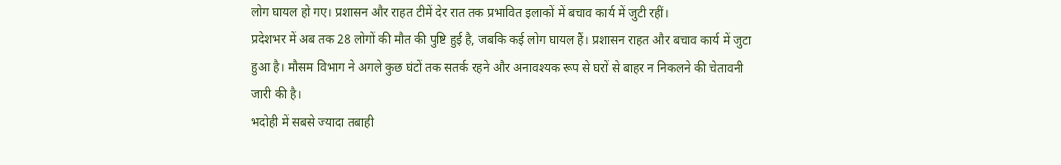लोग घायल हो गए। प्रशासन और राहत टीमें देर रात तक प्रभावित इलाकों में बचाव कार्य में जुटी रहीं।
प्रदेशभर में अब तक 28 लोगों की मौत की पुष्टि हुई है, जबकि कई लोग घायल हैं। प्रशासन राहत और बचाव कार्य में जुटा हुआ है। मौसम विभाग ने अगले कुछ घंटों तक सतर्क रहने और अनावश्यक रूप से घरों से बाहर न निकलने की चेतावनी जारी की है।
भदोही में सबसे ज्यादा तबाही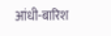आंधी-बारिश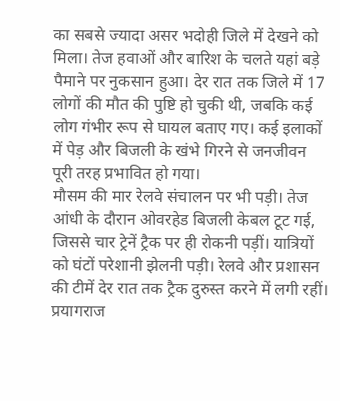का सबसे ज्यादा असर भदोही जिले में देखने को मिला। तेज हवाओं और बारिश के चलते यहां बड़े पैमाने पर नुकसान हुआ। देर रात तक जिले में 17 लोगों की मौत की पुष्टि हो चुकी थी, जबकि कई लोग गंभीर रूप से घायल बताए गए। कई इलाकों में पेड़ और बिजली के खंभे गिरने से जनजीवन पूरी तरह प्रभावित हो गया।
मौसम की मार रेलवे संचालन पर भी पड़ी। तेज आंधी के दौरान ओवरहेड बिजली केबल टूट गई, जिससे चार ट्रेनें ट्रैक पर ही रोकनी पड़ीं। यात्रियों को घंटों परेशानी झेलनी पड़ी। रेलवे और प्रशासन की टीमें देर रात तक ट्रैक दुरुस्त करने में लगी रहीं।
प्रयागराज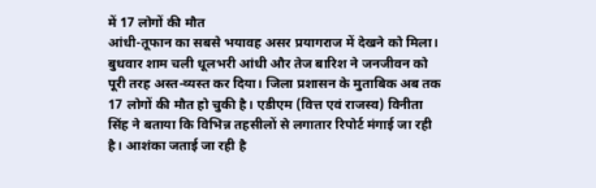में 17 लोगों की मौत
आंधी-तूफान का सबसे भयावह असर प्रयागराज में देखने को मिला। बुधवार शाम चली धूलभरी आंधी और तेज बारिश ने जनजीवन को पूरी तरह अस्त-व्यस्त कर दिया। जिला प्रशासन के मुताबिक अब तक 17 लोगों की मौत हो चुकी है। एडीएम (वित्त एवं राजस्व) विनीता सिंह ने बताया कि विभिन्न तहसीलों से लगातार रिपोर्ट मंगाई जा रही है। आशंका जताई जा रही है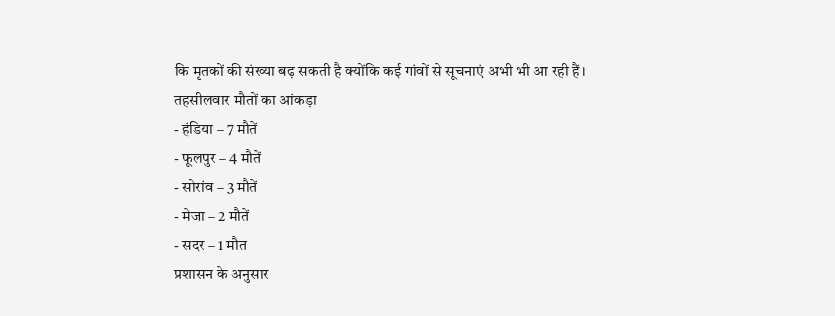कि मृतकों की संख्या बढ़ सकती है क्योंकि कई गांवों से सूचनाएं अभी भी आ रही हैं।
तहसीलवार मौतों का आंकड़ा
- हंडिया – 7 मौतें
- फूलपुर – 4 मौतें
- सोरांव – 3 मौतें
- मेजा – 2 मौतें
- सदर – 1 मौत
प्रशासन के अनुसार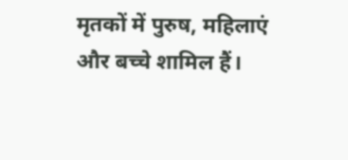मृतकों में पुरुष, महिलाएं और बच्चे शामिल हैं।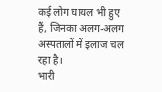कई लोग घायल भी हुए हैं, जिनका अलग-अलग अस्पतालों में इलाज चल रहा है।
भारी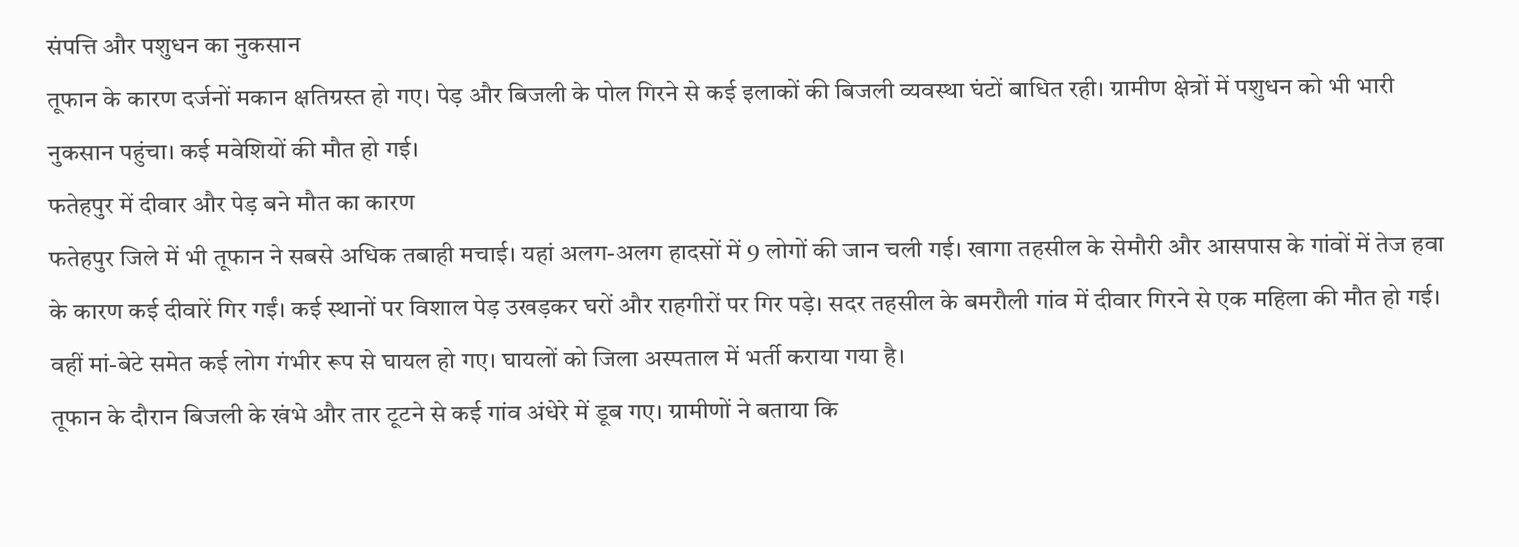संपत्ति और पशुधन का नुकसान
तूफान के कारण दर्जनों मकान क्षतिग्रस्त हो गए। पेड़ और बिजली के पोल गिरने से कई इलाकों की बिजली व्यवस्था घंटों बाधित रही। ग्रामीण क्षेत्रों में पशुधन को भी भारी नुकसान पहुंचा। कई मवेशियों की मौत हो गई।
फतेहपुर में दीवार और पेड़ बने मौत का कारण
फतेहपुर जिले में भी तूफान ने सबसे अधिक तबाही मचाई। यहां अलग-अलग हादसों में 9 लोगों की जान चली गई। खागा तहसील के सेमौरी और आसपास के गांवों में तेज हवा के कारण कई दीवारें गिर गईं। कई स्थानों पर विशाल पेड़ उखड़कर घरों और राहगीरों पर गिर पड़े। सदर तहसील के बमरौली गांव में दीवार गिरने से एक महिला की मौत हो गई। वहीं मां-बेटे समेत कई लोग गंभीर रूप से घायल हो गए। घायलों को जिला अस्पताल में भर्ती कराया गया है।
तूफान के दौरान बिजली के खंभे और तार टूटने से कई गांव अंधेरे में डूब गए। ग्रामीणों ने बताया कि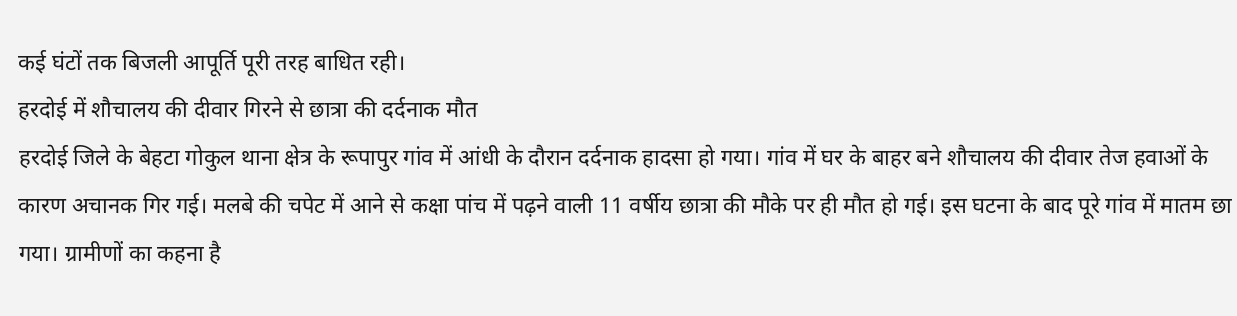कई घंटों तक बिजली आपूर्ति पूरी तरह बाधित रही।
हरदोई में शौचालय की दीवार गिरने से छात्रा की दर्दनाक मौत
हरदोई जिले के बेहटा गोकुल थाना क्षेत्र के रूपापुर गांव में आंधी के दौरान दर्दनाक हादसा हो गया। गांव में घर के बाहर बने शौचालय की दीवार तेज हवाओं के कारण अचानक गिर गई। मलबे की चपेट में आने से कक्षा पांच में पढ़ने वाली 11 वर्षीय छात्रा की मौके पर ही मौत हो गई। इस घटना के बाद पूरे गांव में मातम छा गया। ग्रामीणों का कहना है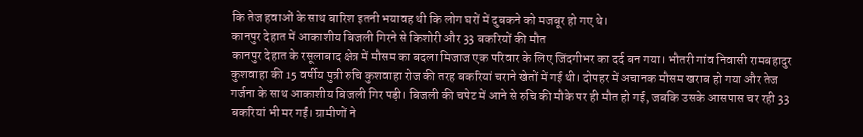कि तेज हवाओं के साथ बारिश इतनी भयावह थी कि लोग घरों में दुबकने को मजबूर हो गए थे।
कानपुर देहात में आकाशीय बिजली गिरने से किशोरी और 33 बकरियों की मौत
कानपुर देहात के रसूलाबाद क्षेत्र में मौसम का बदला मिजाज एक परिवार के लिए जिंदगीभर का दर्द बन गया। भौतरी गांव निवासी रामबहादुर कुशवाहा की 15 वर्षीय पुत्री रुचि कुशवाहा रोज की तरह बकरियां चराने खेतों में गई थी। दोपहर में अचानक मौसम खराब हो गया और तेज गर्जना के साथ आकाशीय बिजली गिर पड़ी। बिजली की चपेट में आने से रुचि की मौके पर ही मौत हो गई, जबकि उसके आसपास चर रही 33 बकरियां भी मर गईं। ग्रामीणों ने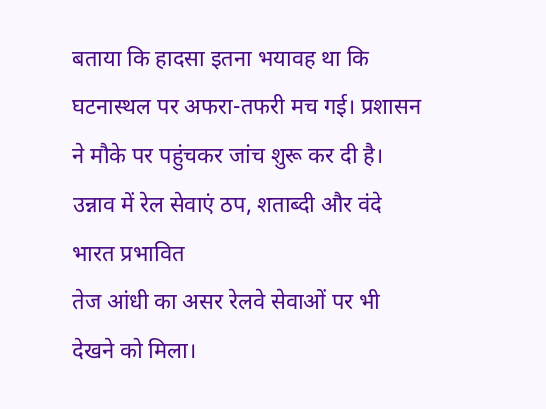बताया कि हादसा इतना भयावह था कि घटनास्थल पर अफरा-तफरी मच गई। प्रशासन ने मौके पर पहुंचकर जांच शुरू कर दी है।
उन्नाव में रेल सेवाएं ठप, शताब्दी और वंदे भारत प्रभावित
तेज आंधी का असर रेलवे सेवाओं पर भी देखने को मिला।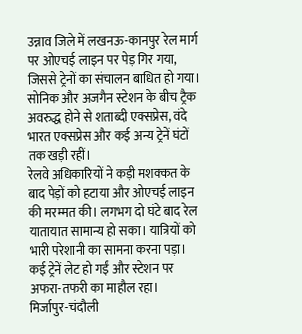उन्नाव जिले में लखनऊ-कानपुर रेल मार्ग पर ओएचई लाइन पर पेड़ गिर गया, जिससे ट्रेनों का संचालन बाधित हो गया। सोनिक और अजगैन स्टेशन के बीच ट्रैक अवरुद्ध होने से शताब्दी एक्सप्रेस, वंदे भारत एक्सप्रेस और कई अन्य ट्रेनें घंटों तक खड़ी रहीं।
रेलवे अधिकारियों ने कड़ी मशक्कत के बाद पेड़ों को हटाया और ओएचई लाइन की मरम्मत की। लगभग दो घंटे बाद रेल यातायात सामान्य हो सका। यात्रियों को भारी परेशानी का सामना करना पड़ा। कई ट्रेनें लेट हो गईं और स्टेशन पर अफरा-तफरी का माहौल रहा।
मिर्जापुर-चंदौली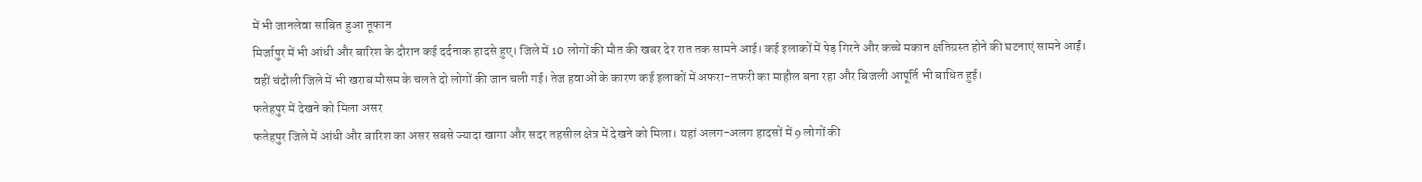में भी जानलेवा साबित हुआ तूफान
मिर्जापुर में भी आंधी और बारिश के दौरान कई दर्दनाक हादसे हुए। जिले में 10 लोगों की मौत की खबर देर रात तक सामने आई। कई इलाकों में पेड़ गिरने और कच्चे मकान क्षतिग्रस्त होने की घटनाएं सामने आईं।
वहीं चंदौली जिले में भी खराब मौसम के चलते दो लोगों की जान चली गई। तेज हवाओं के कारण कई इलाकों में अफरा-तफरी का माहौल बना रहा और बिजली आपूर्ति भी बाधित हुई।
फतेहपुर में देखने को मिला असर
फतेहपुर जिले में आंधी और बारिश का असर सबसे ज्यादा खागा और सदर तहसील क्षेत्र में देखने को मिला। यहां अलग-अलग हादसों में 9 लोगों की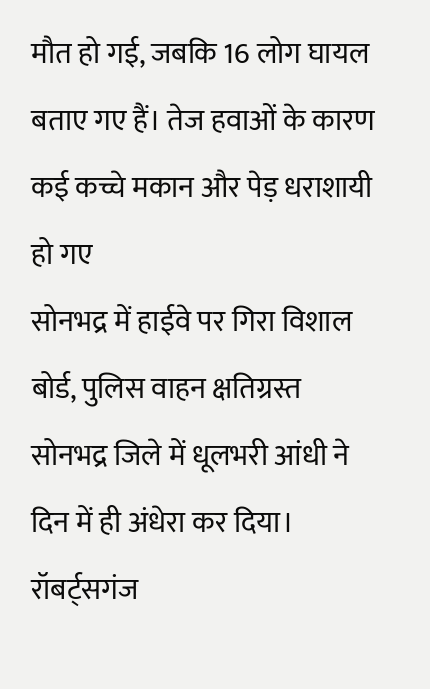मौत हो गई, जबकि 16 लोग घायल बताए गए हैं। तेज हवाओं के कारण कई कच्चे मकान और पेड़ धराशायी हो गए
सोनभद्र में हाईवे पर गिरा विशाल बोर्ड, पुलिस वाहन क्षतिग्रस्त
सोनभद्र जिले में धूलभरी आंधी ने दिन में ही अंधेरा कर दिया। रॉबर्ट्सगंज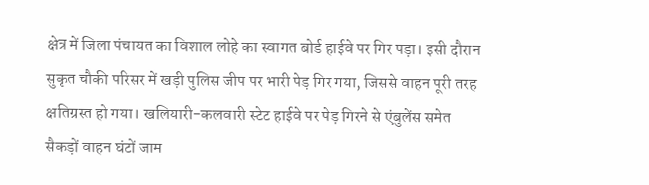क्षेत्र में जिला पंचायत का विशाल लोहे का स्वागत बोर्ड हाईवे पर गिर पड़ा। इसी दौरान सुकृत चौकी परिसर में खड़ी पुलिस जीप पर भारी पेड़ गिर गया, जिससे वाहन पूरी तरह क्षतिग्रस्त हो गया। खलियारी-कलवारी स्टेट हाईवे पर पेड़ गिरने से एंबुलेंस समेत सैकड़ों वाहन घंटों जाम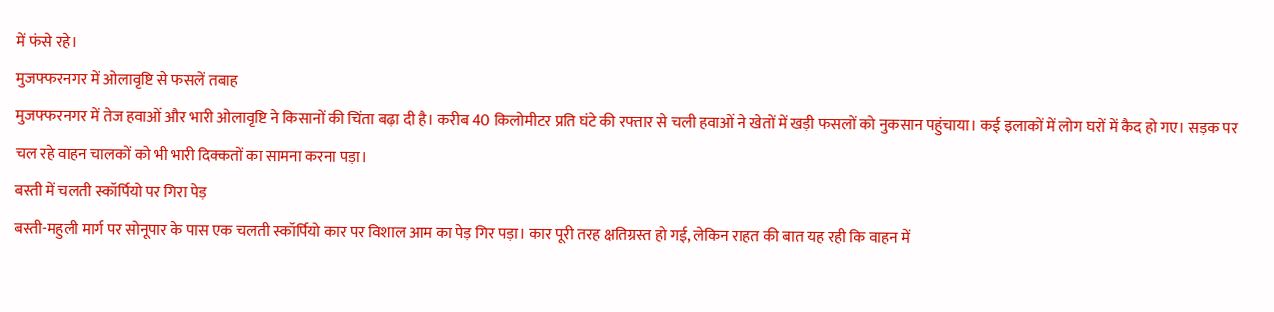में फंसे रहे।
मुजफ्फरनगर में ओलावृष्टि से फसलें तबाह
मुजफ्फरनगर में तेज हवाओं और भारी ओलावृष्टि ने किसानों की चिंता बढ़ा दी है। करीब 40 किलोमीटर प्रति घंटे की रफ्तार से चली हवाओं ने खेतों में खड़ी फसलों को नुकसान पहुंचाया। कई इलाकों में लोग घरों में कैद हो गए। सड़क पर चल रहे वाहन चालकों को भी भारी दिक्कतों का सामना करना पड़ा।
बस्ती में चलती स्कॉर्पियो पर गिरा पेड़
बस्ती-महुली मार्ग पर सोनूपार के पास एक चलती स्कॉर्पियो कार पर विशाल आम का पेड़ गिर पड़ा। कार पूरी तरह क्षतिग्रस्त हो गई, लेकिन राहत की बात यह रही कि वाहन में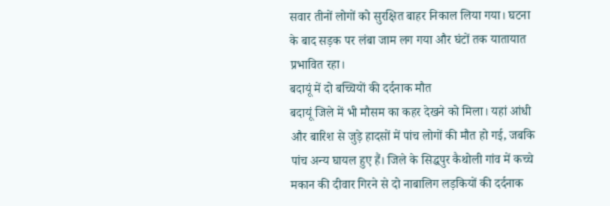सवार तीनों लोगों को सुरक्षित बाहर निकाल लिया गया। घटना के बाद सड़क पर लंबा जाम लग गया और घंटों तक यातायात प्रभावित रहा।
बदायूं में दो बच्चियों की दर्दनाक मौत
बदायूं जिले में भी मौसम का कहर देखने को मिला। यहां आंधी और बारिश से जुड़े हादसों में पांच लोगों की मौत हो गई, जबकि पांच अन्य घायल हुए हैं। जिले के सिद्धपुर कैथोली गांव में कच्चे मकान की दीवार गिरने से दो नाबालिग लड़कियों की दर्दनाक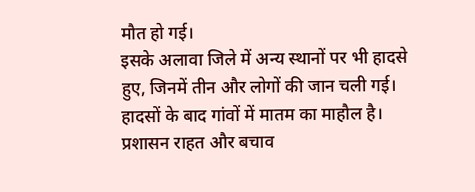मौत हो गई।
इसके अलावा जिले में अन्य स्थानों पर भी हादसे हुए, जिनमें तीन और लोगों की जान चली गई। हादसों के बाद गांवों में मातम का माहौल है।
प्रशासन राहत और बचाव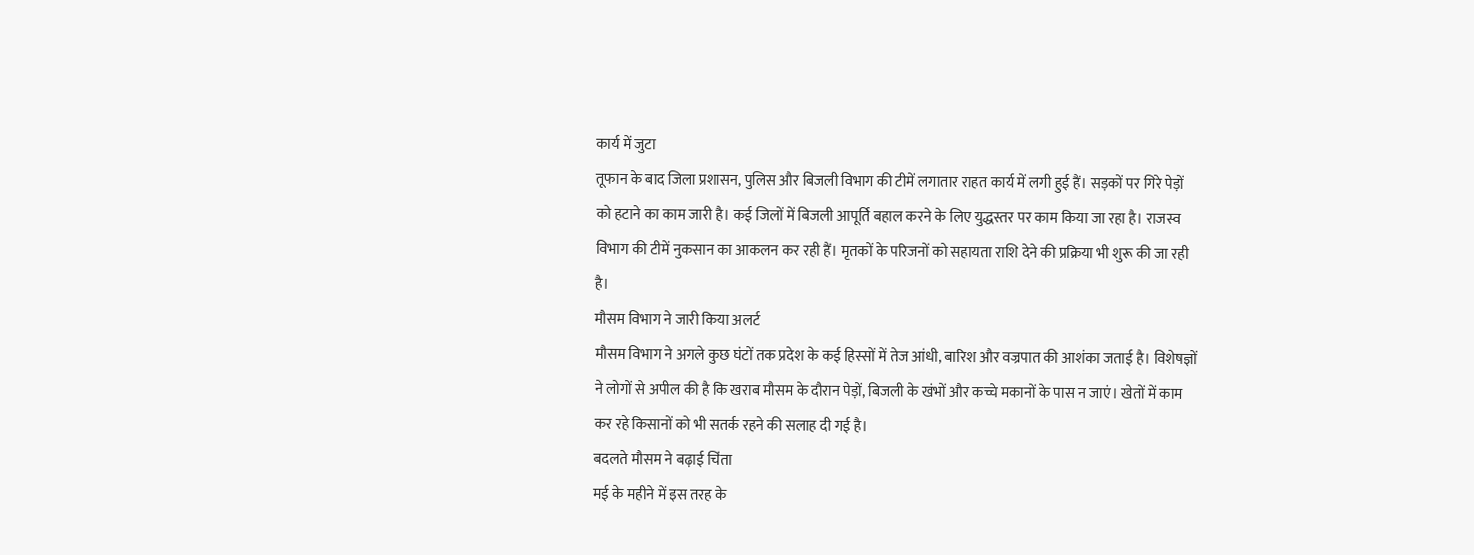कार्य में जुटा
तूफान के बाद जिला प्रशासन, पुलिस और बिजली विभाग की टीमें लगातार राहत कार्य में लगी हुई हैं। सड़कों पर गिरे पेड़ों को हटाने का काम जारी है। कई जिलों में बिजली आपूर्ति बहाल करने के लिए युद्धस्तर पर काम किया जा रहा है। राजस्व विभाग की टीमें नुकसान का आकलन कर रही हैं। मृतकों के परिजनों को सहायता राशि देने की प्रक्रिया भी शुरू की जा रही है।
मौसम विभाग ने जारी किया अलर्ट
मौसम विभाग ने अगले कुछ घंटों तक प्रदेश के कई हिस्सों में तेज आंधी, बारिश और वज्रपात की आशंका जताई है। विशेषज्ञों ने लोगों से अपील की है कि खराब मौसम के दौरान पेड़ों, बिजली के खंभों और कच्चे मकानों के पास न जाएं। खेतों में काम कर रहे किसानों को भी सतर्क रहने की सलाह दी गई है।
बदलते मौसम ने बढ़ाई चिंता
मई के महीने में इस तरह के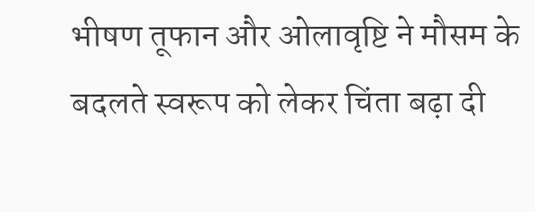भीषण तूफान और ओलावृष्टि ने मौसम के बदलते स्वरूप को लेकर चिंता बढ़ा दी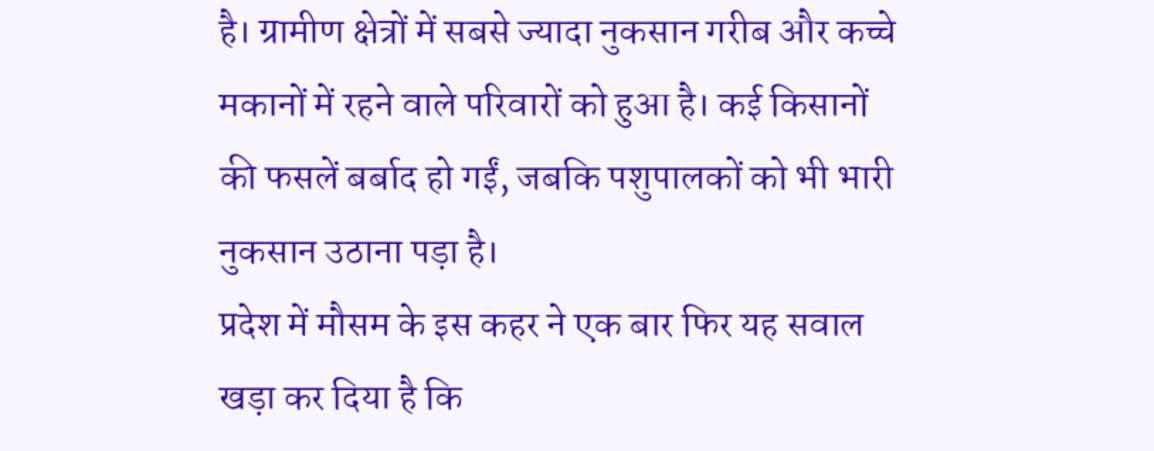है। ग्रामीण क्षेत्रों में सबसे ज्यादा नुकसान गरीब और कच्चे मकानों में रहने वाले परिवारों को हुआ है। कई किसानों की फसलें बर्बाद हो गईं, जबकि पशुपालकों को भी भारी नुकसान उठाना पड़ा है।
प्रदेश में मौसम के इस कहर ने एक बार फिर यह सवाल खड़ा कर दिया है कि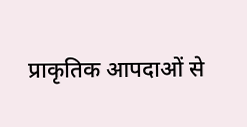प्राकृतिक आपदाओं से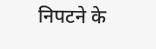निपटने के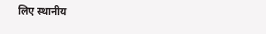लिए स्थानीय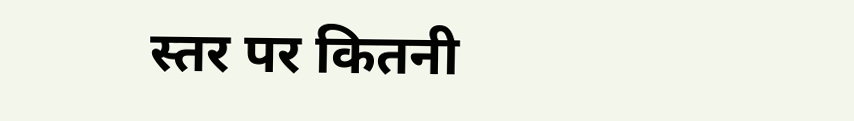स्तर पर कितनी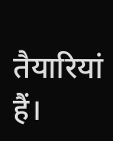तैयारियां हैं।